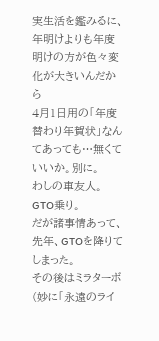実生活を鑑みるに、年明けよりも年度明けの方が色々変化が大きいんだから
4月1日用の「年度替わり年賀状」なんてあっても…無くていいか。別に。
わしの車友人。GTO乗り。
だが諸事情あって、先年、GTOを降りてしまった。
その後はミラターボ(妙に「永遠のライ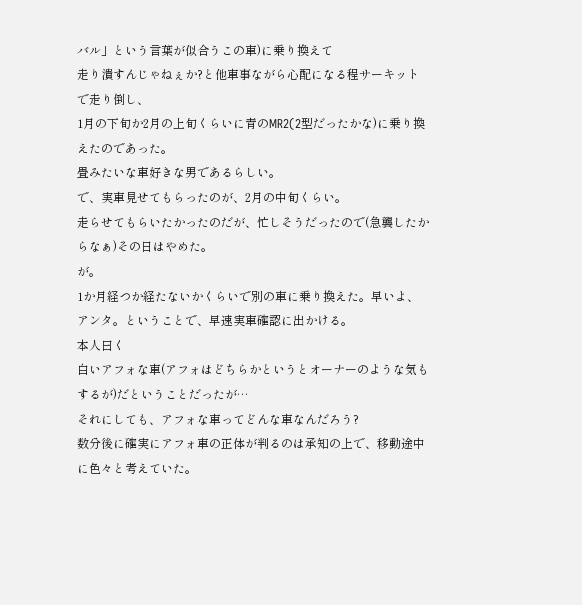バル」という言葉が似合うこの車)に乗り換えて
走り潰すんじゃねぇか?と他車事ながら心配になる程サーキットで走り倒し、
1月の下旬か2月の上旬くらいに青のMR2(2型だったかな)に乗り換えたのであった。
畳みたいな車好きな男であるらしい。
で、実車見せてもらったのが、2月の中旬くらい。
走らせてもらいたかったのだが、忙しそうだったので(急襲したからなぁ)その日はやめた。
が。
1か月経つか経たないかくらいで別の車に乗り換えた。早いよ、アンタ。ということで、早速実車確認に出かける。
本人曰く
白いアフォな車(アフォはどちらかというとオーナーのような気もするが)だということだったが…
それにしても、アフォな車ってどんな車なんだろう?
数分後に確実にアフォ車の正体が判るのは承知の上で、移動途中に色々と考えていた。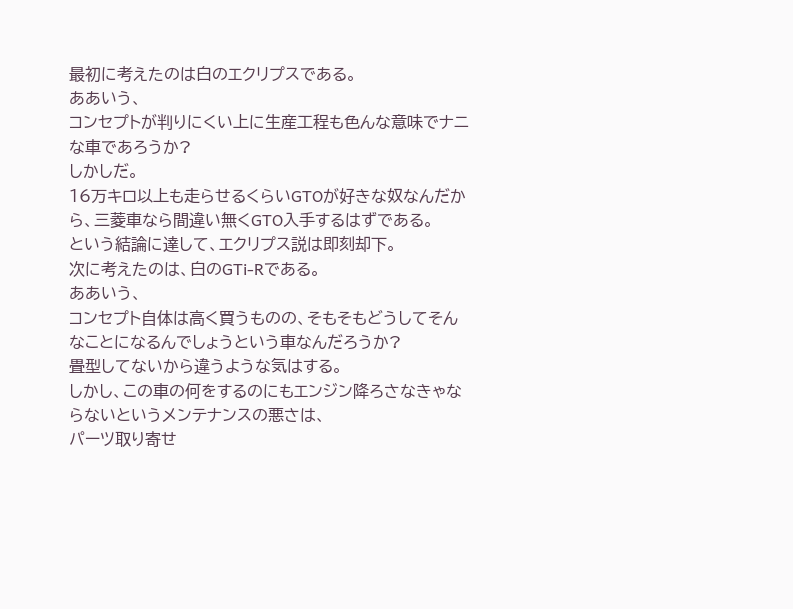最初に考えたのは白のエクリプスである。
ああいう、
コンセプトが判りにくい上に生産工程も色んな意味でナニな車であろうか?
しかしだ。
16万キロ以上も走らせるくらいGTOが好きな奴なんだから、三菱車なら間違い無くGTO入手するはずである。
という結論に達して、エクリプス説は即刻却下。
次に考えたのは、白のGTi-Rである。
ああいう、
コンセプト自体は高く買うものの、そもそもどうしてそんなことになるんでしょうという車なんだろうか?
畳型してないから違うような気はする。
しかし、この車の何をするのにもエンジン降ろさなきゃならないというメンテナンスの悪さは、
パーツ取り寄せ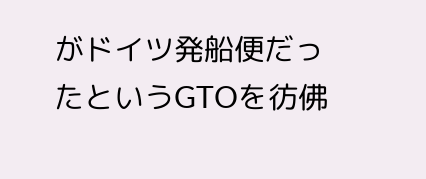がドイツ発船便だったというGTOを彷佛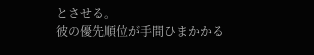とさせる。
彼の優先順位が手間ひまかかる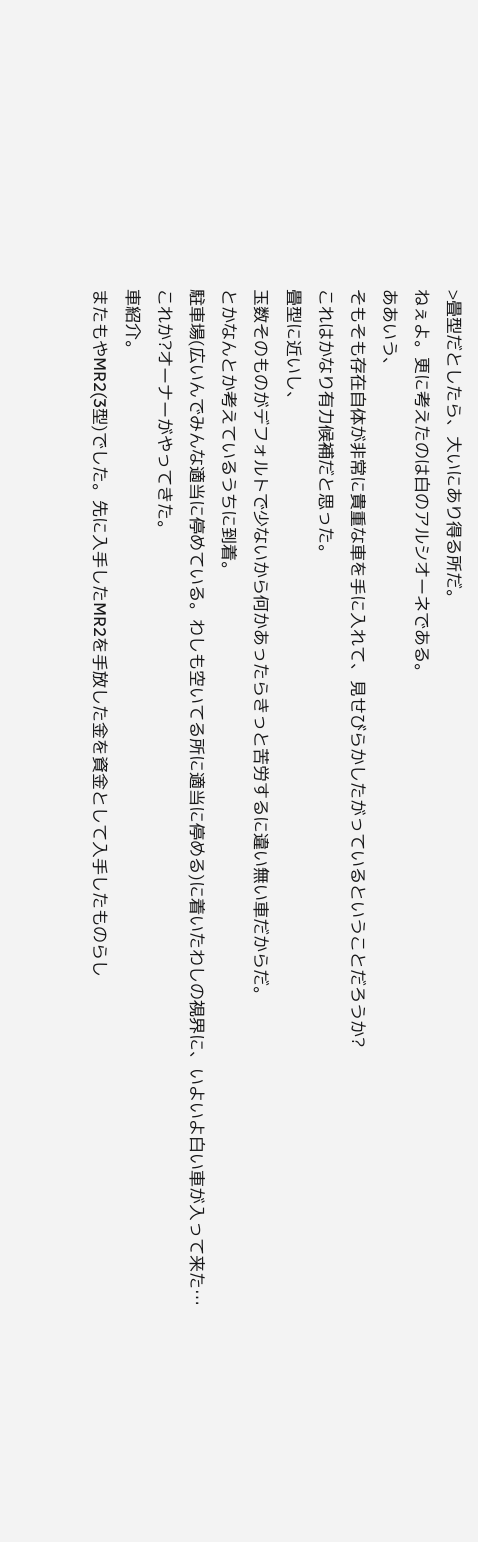>畳型だとしたら、大いにあり得る所だ。
ねぇよ。更に考えたのは白のアルシオーネである。
ああいう、
そもそも存在自体が非常に貴重な車を手に入れて、見せびらかしたがっているということだろうか?
これはかなり有力候補だと思った。
畳型に近いし、
玉数そのものがデフォルトで少ないから何かあったらきっと苦労するに違い無い車だからだ。
とかなんとか考えているうちに到着。
駐車場(広いんでみんな適当に停めている。わしも空いてる所に適当に停める)に着いたわしの視界に、いよいよ白い車が入って来た…
これか?オーナーがやってきた。
車紹介。
またもやMR2(3型)でした。先に入手したMR2を手放した金を資金として入手したものらし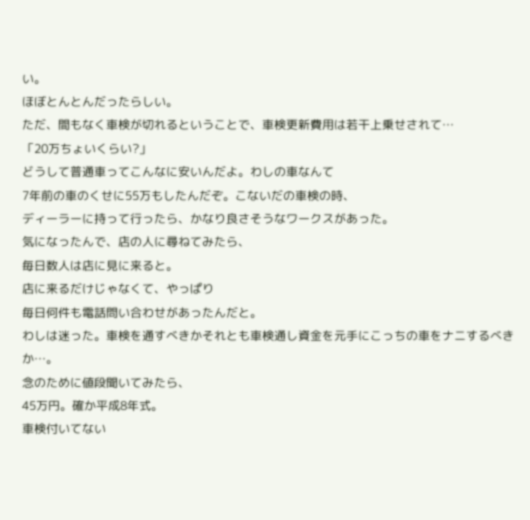い。
ほぼとんとんだったらしい。
ただ、間もなく車検が切れるということで、車検更新費用は若干上乗せされて…
「20万ちょいくらい?」
どうして普通車ってこんなに安いんだよ。わしの車なんて
7年前の車のくせに55万もしたんだぞ。こないだの車検の時、
ディーラーに持って行ったら、かなり良さそうなワークスがあった。
気になったんで、店の人に尋ねてみたら、
毎日数人は店に見に来ると。
店に来るだけじゃなくて、やっぱり
毎日何件も電話問い合わせがあったんだと。
わしは迷った。車検を通すべきかそれとも車検通し資金を元手にこっちの車をナニするべきか…。
念のために値段聞いてみたら、
45万円。確か平成8年式。
車検付いてない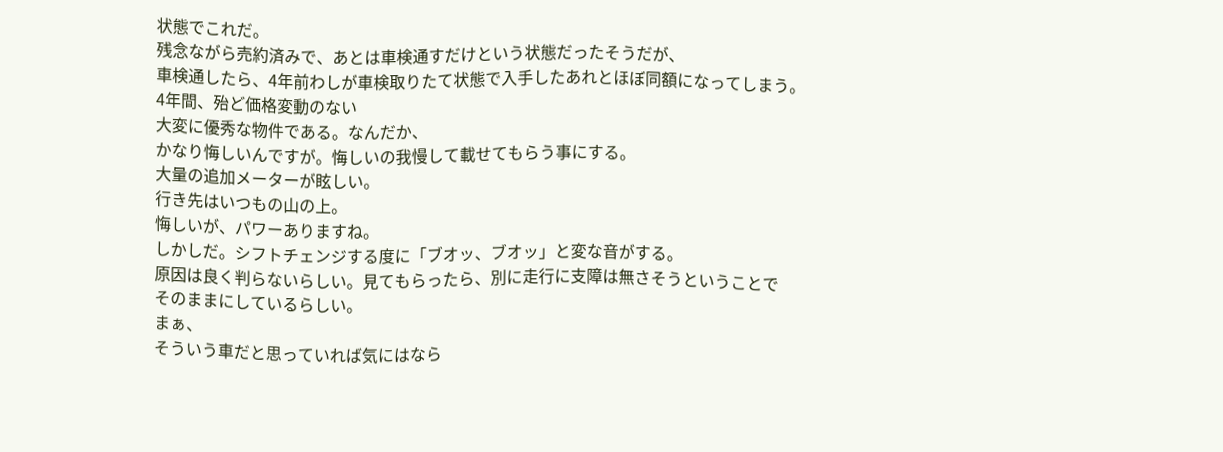状態でこれだ。
残念ながら売約済みで、あとは車検通すだけという状態だったそうだが、
車検通したら、4年前わしが車検取りたて状態で入手したあれとほぼ同額になってしまう。
4年間、殆ど価格変動のない
大変に優秀な物件である。なんだか、
かなり悔しいんですが。悔しいの我慢して載せてもらう事にする。
大量の追加メーターが眩しい。
行き先はいつもの山の上。
悔しいが、パワーありますね。
しかしだ。シフトチェンジする度に「ブオッ、ブオッ」と変な音がする。
原因は良く判らないらしい。見てもらったら、別に走行に支障は無さそうということで
そのままにしているらしい。
まぁ、
そういう車だと思っていれば気にはなら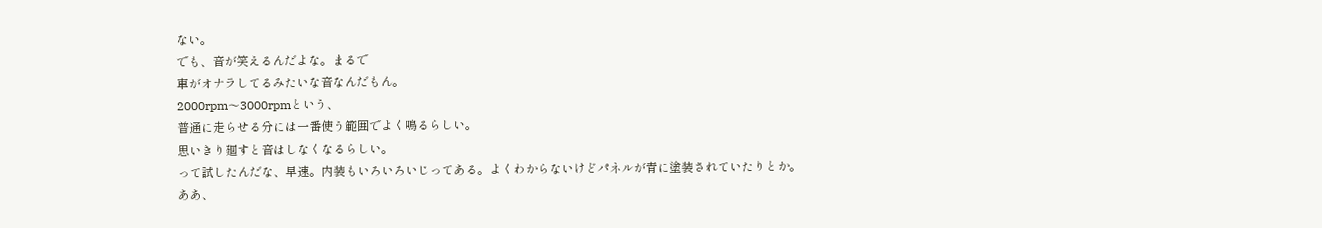ない。
でも、音が笑えるんだよな。まるで
車がオナラしてるみたいな音なんだもん。
2000rpm〜3000rpmという、
普通に走らせる分には一番使う範囲でよく鳴るらしい。
思いきり廻すと音はしなくなるらしい。
って試したんだな、早速。内装もいろいろいじってある。よくわからないけどパネルが青に塗装されていたりとか。
ああ、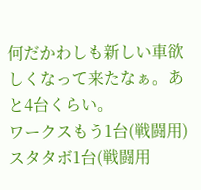何だかわしも新しい車欲しくなって来たなぁ。あと4台くらい。
ワークスもう1台(戦闘用)
スタタボ1台(戦闘用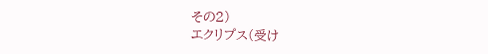その2)
エクリプス(受け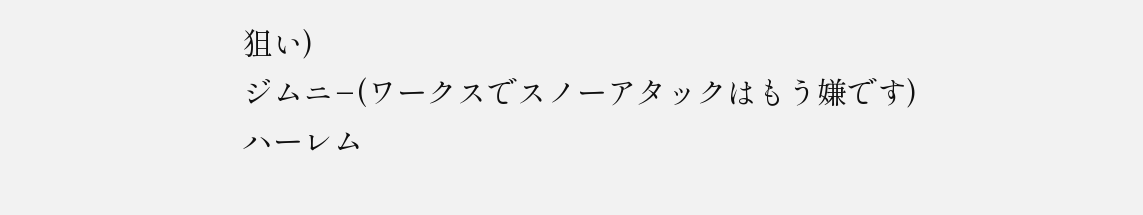狙い)
ジムニ−(ワークスでスノーアタックはもう嫌です)
ハーレム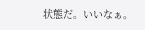状態だ。いいなぁ。